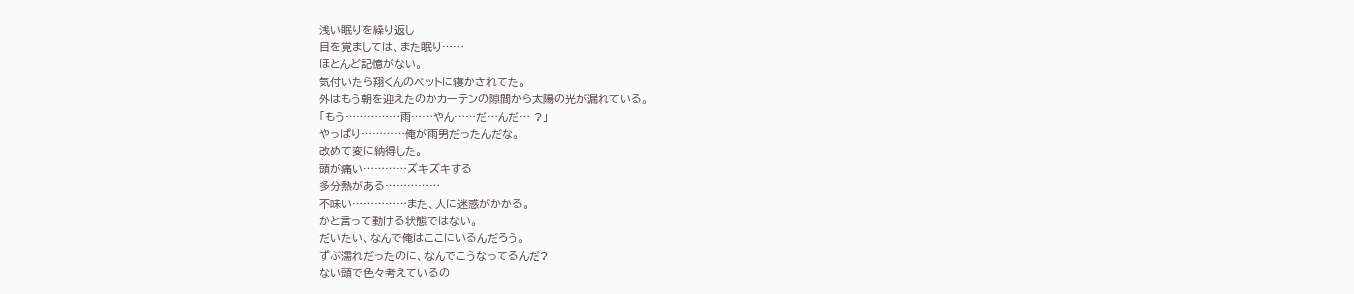浅い眠りを繰り返し
目を覚ましては、また眠り……
ほとんど記憶がない。
気付いたら翔くんのベットに寝かされてた。
外はもう朝を迎えたのかカーテンの隙間から太陽の光が漏れている。
「もう……………雨……やん……だ…んだ… ?」
やっぱり…………俺が雨男だったんだな。
改めて変に納得した。
頭が痛い…………ズキズキする
多分熱がある……………
不味い……………また、人に迷惑がかかる。
かと言って動ける状態ではない。
だいたい、なんで俺はここにいるんだろう。
ずぶ濡れだったのに、なんでこうなってるんだ?
ない頭で色々考えているの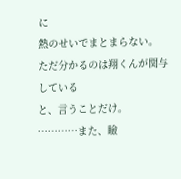に
熱のせいでまとまらない。
ただ分かるのは翔くんが関与している
と、言うことだけ。
…………また、瞼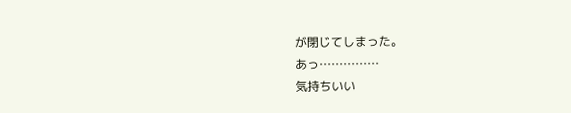が閉じてしまった。
あっ……………
気持ちいい